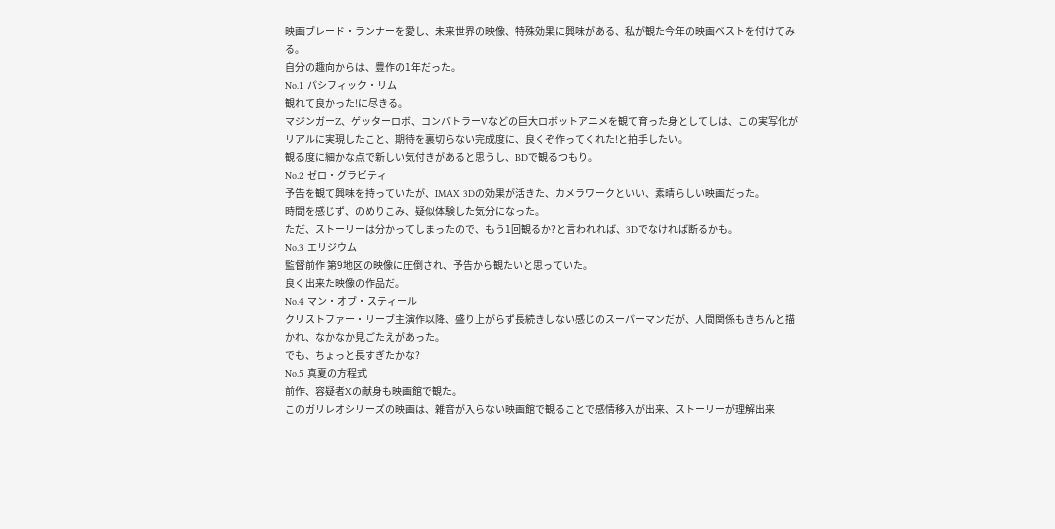映画ブレード・ランナーを愛し、未来世界の映像、特殊効果に興味がある、私が観た今年の映画ベストを付けてみる。
自分の趣向からは、豊作の1年だった。
No.1 パシフィック・リム
観れて良かった!に尽きる。
マジンガーZ、ゲッターロボ、コンバトラーVなどの巨大ロボットアニメを観て育った身としてしは、この実写化がリアルに実現したこと、期待を裏切らない完成度に、良くぞ作ってくれた!と拍手したい。
観る度に細かな点で新しい気付きがあると思うし、BDで観るつもり。
No.2 ゼロ・グラビティ
予告を観て興味を持っていたが、IMAX 3Dの効果が活きた、カメラワークといい、素晴らしい映画だった。
時間を感じず、のめりこみ、疑似体験した気分になった。
ただ、ストーリーは分かってしまったので、もう1回観るか?と言われれば、3Dでなければ断るかも。
No.3 エリジウム
監督前作 第9地区の映像に圧倒され、予告から観たいと思っていた。
良く出来た映像の作品だ。
No.4 マン・オブ・スティール
クリストファー・リーブ主演作以降、盛り上がらず長続きしない感じのスーパーマンだが、人間関係もきちんと描かれ、なかなか見ごたえがあった。
でも、ちょっと長すぎたかな?
No.5 真夏の方程式
前作、容疑者Xの献身も映画館で観た。
このガリレオシリーズの映画は、雑音が入らない映画館で観ることで感情移入が出来、ストーリーが理解出来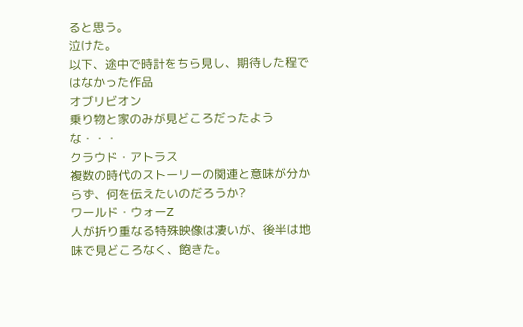ると思う。
泣けた。
以下、途中で時計をちら見し、期待した程ではなかった作品
オブリビオン
乗り物と家のみが見どころだったような・・・
クラウド・アトラス
複数の時代のストーリーの関連と意味が分からず、何を伝えたいのだろうか?
ワールド・ウォーZ
人が折り重なる特殊映像は凄いが、後半は地味で見どころなく、飽きた。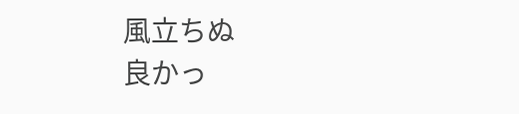風立ちぬ
良かっ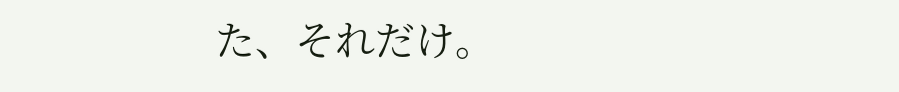た、それだけ。